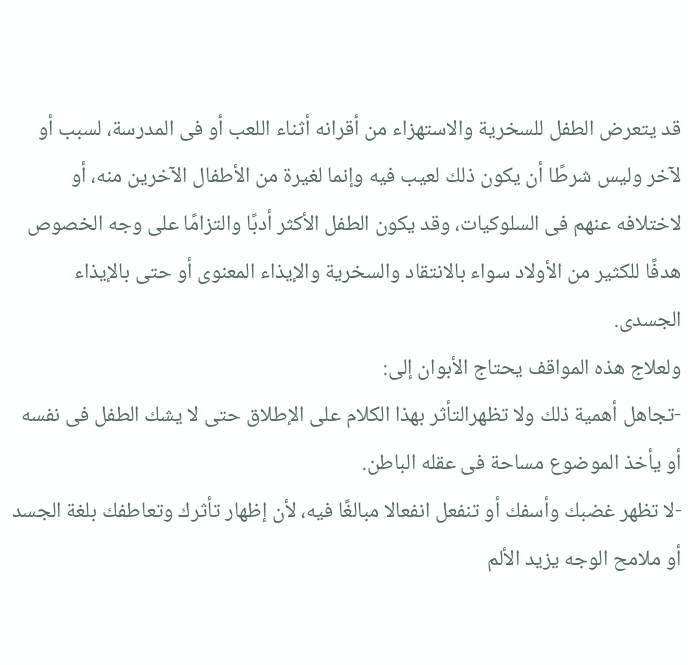قد يتعرض الطفل للسخرية والاستهزاء من أقرانه أثناء اللعب أو فى المدرسة، لسبب أو لآخر وليس شرطًا أن يكون ذلك لعيب فيه وإنما لغيرة من الأطفال الآخرين منه، أو لاختلافه عنهم فى السلوكيات، وقد يكون الطفل الأكثر أدبًا والتزامًا على وجه الخصوص هدفًا للكثير من الأولاد سواء بالانتقاد والسخرية والإيذاء المعنوى أو حتى بالإيذاء الجسدى.
ولعلاج هذه المواقف يحتاج الأبوان إلى:
-تجاهل أهمية ذلك ولا تظهرالتأثر بهذا الكلام على الإطلاق حتى لا يشك الطفل فى نفسه أو يأخذ الموضوع مساحة فى عقله الباطن.
-لا تظهر غضبك وأسفك أو تنفعل انفعالا مبالغًا فيه، لأن إظهار تأثرك وتعاطفك بلغة الجسد أو ملامح الوجه يزيد الألم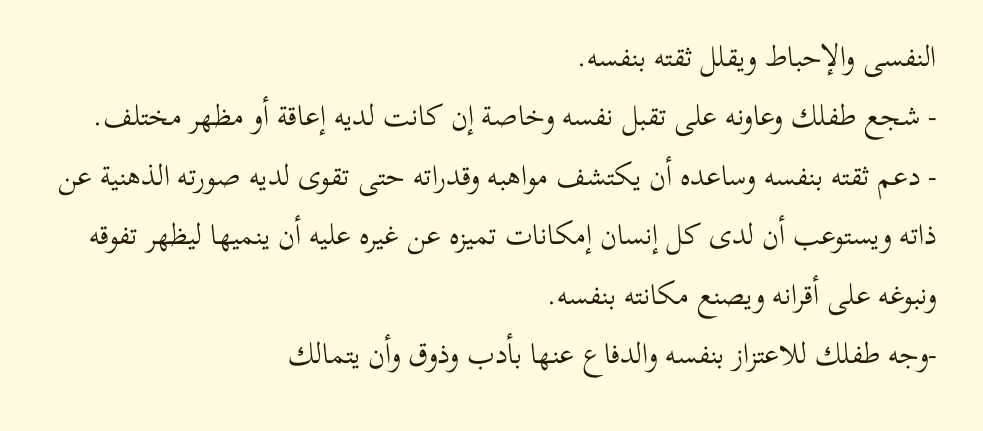النفسى والإحباط ويقلل ثقته بنفسه.
- شجع طفلك وعاونه على تقبل نفسه وخاصة إن كانت لديه إعاقة أو مظهر مختلف.
- دعم ثقته بنفسه وساعده أن يكتشف مواهبه وقدراته حتى تقوى لديه صورته الذهنية عن ذاته ويستوعب أن لدى كل إنسان إمكانات تميزه عن غيره عليه أن ينميها ليظهر تفوقه ونبوغه على أقرانه ويصنع مكانته بنفسه.
-وجه طفلك للاعتزاز بنفسه والدفاع عنها بأدب وذوق وأن يتمالك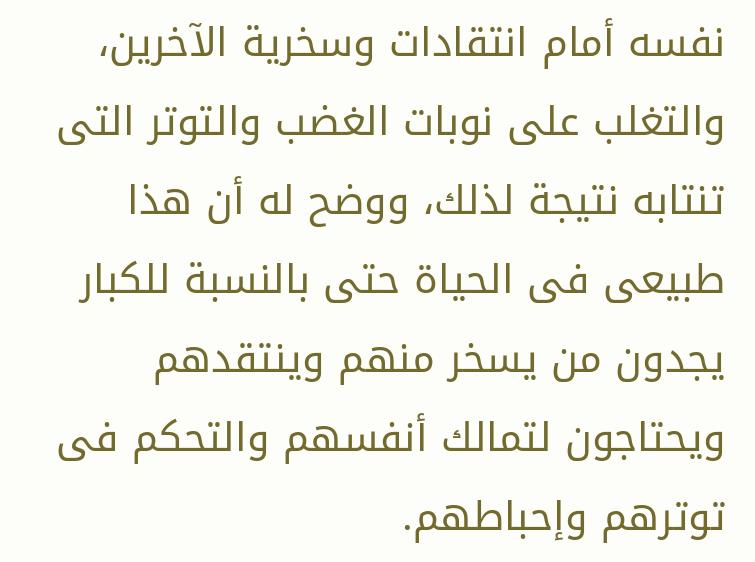نفسه أمام انتقادات وسخرية الآخرين، والتغلب على نوبات الغضب والتوتر التى تنتابه نتيجة لذلك، ووضح له أن هذا طبيعى فى الحياة حتى بالنسبة للكبار يجدون من يسخر منهم وينتقدهم ويحتاجون لتمالك أنفسهم والتحكم فى توترهم وإحباطهم.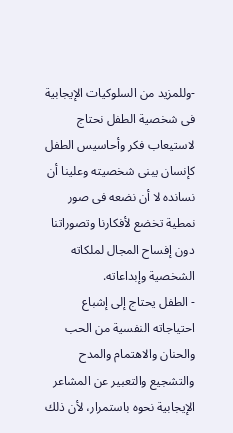-وللمزيد من السلوكيات الإيجابية فى شخصية الطفل نحتاج لاستيعاب فكر وأحاسيس الطفل كإنسان يبنى شخصيته وعلينا أن نسانده لا أن نضعه فى صور نمطية تخضع لأفكارنا وتصوراتنا دون إفساح المجال لملكاته الشخصية وإبداعاته.
- الطفل يحتاج إلى إشباع احتياجاته النفسية من الحب والحنان والاهتمام والمدح والتشجيع والتعبير عن المشاعر الإيجابية نحوه باستمرار، لأن ذلك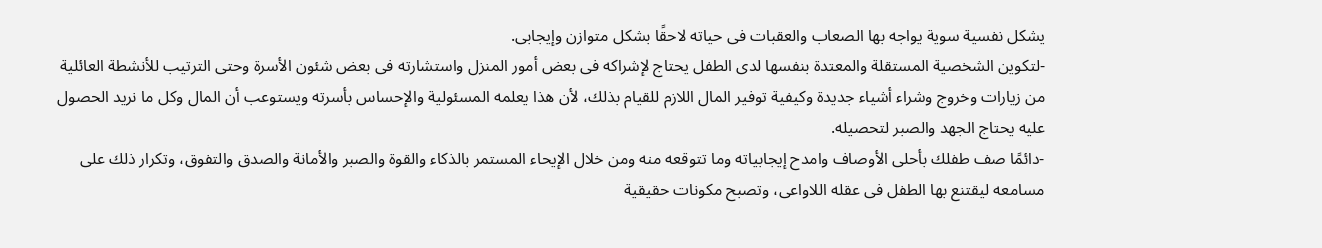يشكل نفسية سوية يواجه بها الصعاب والعقبات فى حياته لاحقًا بشكل متوازن وإيجابى.
-لتكوين الشخصية المستقلة والمعتدة بنفسها لدى الطفل يحتاج لإشراكه فى بعض أمور المنزل واستشارته فى بعض شئون الأسرة وحتى الترتيب للأنشطة العائلية من زيارات وخروج وشراء أشياء جديدة وكيفية توفير المال اللازم للقيام بذلك، لأن هذا يعلمه المسئولية والإحساس بأسرته ويستوعب أن المال وكل ما نريد الحصول عليه يحتاج الجهد والصبر لتحصيله.
-دائمًا صف طفلك بأحلى الأوصاف وامدح إيجابياته وما تتوقعه منه ومن خلال الإيحاء المستمر بالذكاء والقوة والصبر والأمانة والصدق والتفوق، وتكرار ذلك على مسامعه ليقتنع بها الطفل فى عقله اللاواعى، وتصبح مكونات حقيقية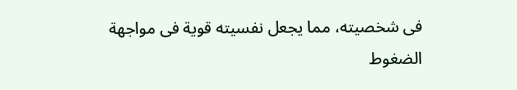فى شخصيته، مما يجعل نفسيته قوية فى مواجهة الضغوط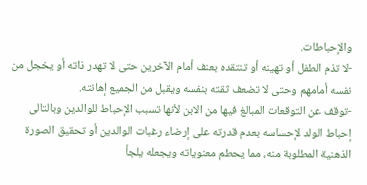والإحباطات.
-لا تذم الطفل أو تهينه أو تنتقده بعنف أمام الآخرين حتى لا تهدر ذاته أو يخجل من نفسه أمامهم وحتى لا تضعف ثقته بنفسه ويقبل من الجميع إهانته.
-توقف عن التوقعات المبالغ فيها من الابن لأنها تسبب الإحباط للوالدين وبالتالى إحباط الولد لإحساسه بعدم قدرته على إرضاء رغبات الوالدين أو تحقيق الصورة الذهنية المطلوبة منه، مما يحطم معنوياته ويجعله يلجأ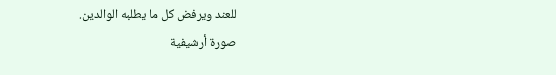للعند ويرفض كل ما يطلبه الوالدين.
صورة أرشيفية